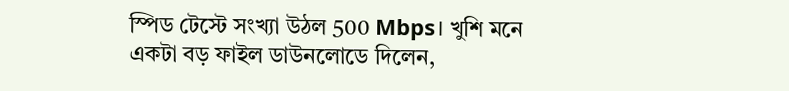স্পিড টেস্টে সংখ্যা উঠল 500 Mbps। খুশি মনে একটা বড় ফাইল ডাউনলোডে দিলেন,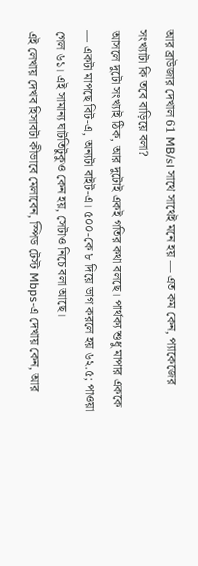আর ব্রাউজার দেখাল 61 MB/s। সাথে সাথেই মনে হয় — এত কম কেন, প্যাকেজের সংখ্যাটা কি তবে বাড়িয়ে বলা?
আসলে দুটো সংখ্যাই ঠিক, আর দুটোই একই গতির কথা বলছে। পার্থক্য শুধু মাপার এককে — একটা মাপছে বিট-এ, অন্যটা বাইট-এ। ৫০০-কে ৮ দিয়ে ভাগ করলে হয় ৬২.৫; পাওয়া গেল ৬১। এই সামান্য ঘাটতিটুকুও কেন হয়, সেটাও নিচে বলা আছে।
এই লেখায় দেখব হিসাবটা কীভাবে মেলাবেন, স্পিড টেস্ট Mbps-এ দেখায় কেন, আর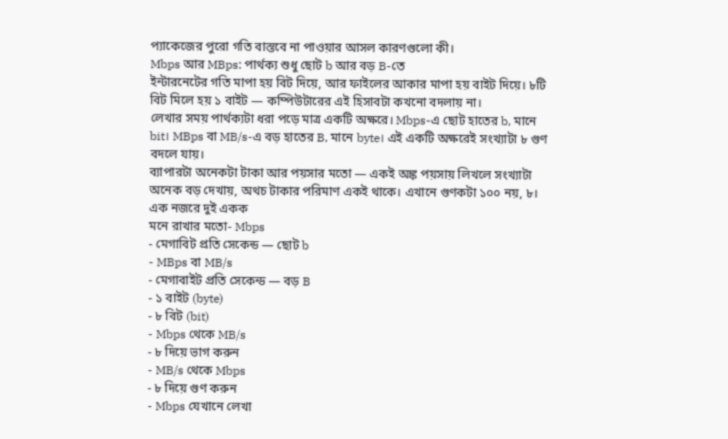প্যাকেজের পুরো গতি বাস্তবে না পাওয়ার আসল কারণগুলো কী।
Mbps আর MBps: পার্থক্য শুধু ছোট b আর বড় B-তে
ইন্টারনেটের গতি মাপা হয় বিট দিয়ে, আর ফাইলের আকার মাপা হয় বাইট দিয়ে। ৮টি বিট মিলে হয় ১ বাইট — কম্পিউটারের এই হিসাবটা কখনো বদলায় না।
লেখার সময় পার্থক্যটা ধরা পড়ে মাত্র একটি অক্ষরে। Mbps-এ ছোট হাতের b, মানে bit। MBps বা MB/s-এ বড় হাতের B, মানে byte। এই একটি অক্ষরেই সংখ্যাটা ৮ গুণ বদলে যায়।
ব্যাপারটা অনেকটা টাকা আর পয়সার মতো — একই অঙ্ক পয়সায় লিখলে সংখ্যাটা অনেক বড় দেখায়, অথচ টাকার পরিমাণ একই থাকে। এখানে গুণকটা ১০০ নয়, ৮।
এক নজরে দুই একক
মনে রাখার মতো- Mbps
- মেগাবিট প্রতি সেকেন্ড — ছোট b
- MBps বা MB/s
- মেগাবাইট প্রতি সেকেন্ড — বড় B
- ১ বাইট (byte)
- ৮ বিট (bit)
- Mbps থেকে MB/s
- ৮ দিয়ে ভাগ করুন
- MB/s থেকে Mbps
- ৮ দিয়ে গুণ করুন
- Mbps যেখানে লেখা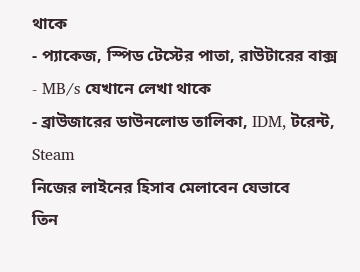থাকে
- প্যাকেজ, স্পিড টেস্টের পাতা, রাউটারের বাক্স
- MB/s যেখানে লেখা থাকে
- ব্রাউজারের ডাউনলোড তালিকা, IDM, টরেন্ট, Steam
নিজের লাইনের হিসাব মেলাবেন যেভাবে
তিন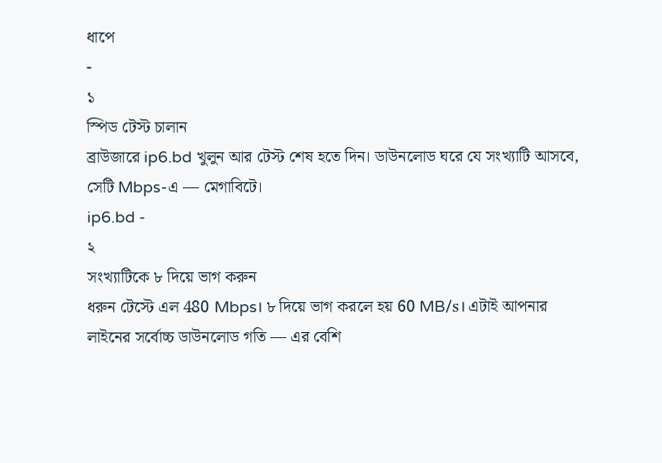ধাপে
-
১
স্পিড টেস্ট চালান
ব্রাউজারে ip6.bd খুলুন আর টেস্ট শেষ হতে দিন। ডাউনলোড ঘরে যে সংখ্যাটি আসবে, সেটি Mbps-এ — মেগাবিটে।
ip6.bd -
২
সংখ্যাটিকে ৮ দিয়ে ভাগ করুন
ধরুন টেস্টে এল 480 Mbps। ৮ দিয়ে ভাগ করলে হয় 60 MB/s। এটাই আপনার লাইনের সর্বোচ্চ ডাউনলোড গতি — এর বেশি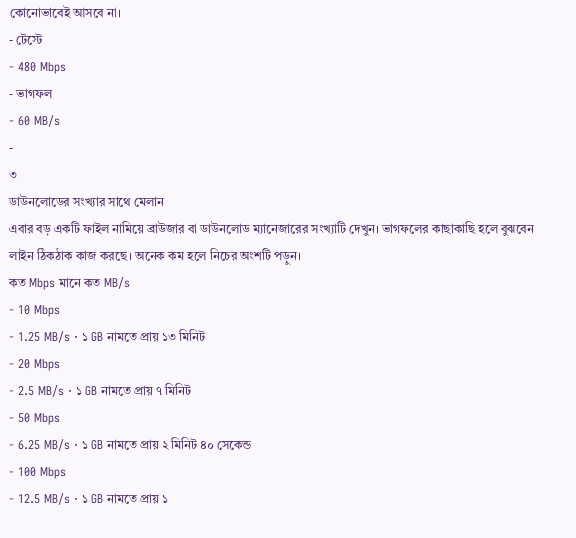কোনোভাবেই আসবে না।
- টেস্টে
- 480 Mbps
- ভাগফল
- 60 MB/s
-
৩
ডাউনলোডের সংখ্যার সাথে মেলান
এবার বড় একটি ফাইল নামিয়ে ব্রাউজার বা ডাউনলোড ম্যানেজারের সংখ্যাটি দেখুন। ভাগফলের কাছাকাছি হলে বুঝবেন লাইন ঠিকঠাক কাজ করছে। অনেক কম হলে নিচের অংশটি পড়ুন।
কত Mbps মানে কত MB/s
- 10 Mbps
- 1.25 MB/s · ১ GB নামতে প্রায় ১৩ মিনিট
- 20 Mbps
- 2.5 MB/s · ১ GB নামতে প্রায় ৭ মিনিট
- 50 Mbps
- 6.25 MB/s · ১ GB নামতে প্রায় ২ মিনিট ৪০ সেকেন্ড
- 100 Mbps
- 12.5 MB/s · ১ GB নামতে প্রায় ১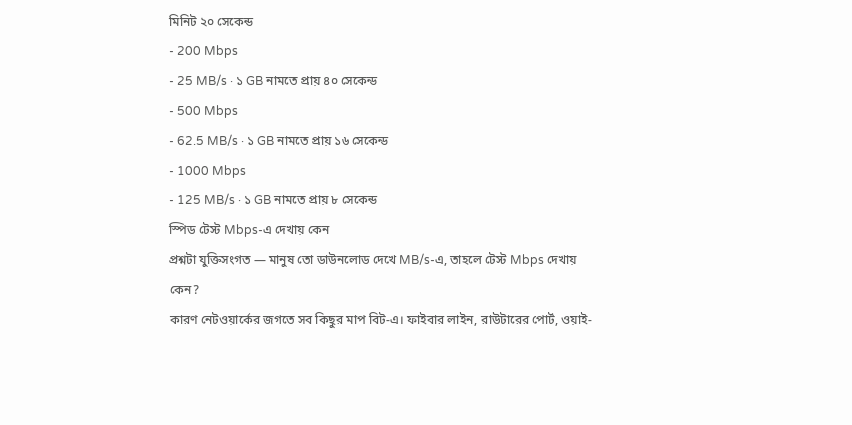মিনিট ২০ সেকেন্ড
- 200 Mbps
- 25 MB/s · ১ GB নামতে প্রায় ৪০ সেকেন্ড
- 500 Mbps
- 62.5 MB/s · ১ GB নামতে প্রায় ১৬ সেকেন্ড
- 1000 Mbps
- 125 MB/s · ১ GB নামতে প্রায় ৮ সেকেন্ড
স্পিড টেস্ট Mbps-এ দেখায় কেন
প্রশ্নটা যুক্তিসংগত — মানুষ তো ডাউনলোড দেখে MB/s-এ, তাহলে টেস্ট Mbps দেখায় কেন?
কারণ নেটওয়ার্কের জগতে সব কিছুর মাপ বিট-এ। ফাইবার লাইন, রাউটারের পোর্ট, ওয়াই-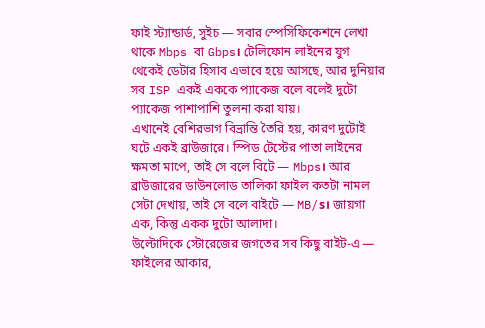ফাই স্ট্যান্ডার্ড, সুইচ — সবার স্পেসিফিকেশনে লেখা থাকে Mbps বা Gbps। টেলিফোন লাইনের যুগ থেকেই ডেটার হিসাব এভাবে হয়ে আসছে, আর দুনিয়ার সব ISP একই এককে প্যাকেজ বলে বলেই দুটো প্যাকেজ পাশাপাশি তুলনা করা যায়।
এখানেই বেশিরভাগ বিভ্রান্তি তৈরি হয়, কারণ দুটোই ঘটে একই ব্রাউজারে। স্পিড টেস্টের পাতা লাইনের ক্ষমতা মাপে, তাই সে বলে বিটে — Mbps। আর ব্রাউজারের ডাউনলোড তালিকা ফাইল কতটা নামল সেটা দেখায়, তাই সে বলে বাইটে — MB/s। জায়গা এক, কিন্তু একক দুটো আলাদা।
উল্টোদিকে স্টোরেজের জগতের সব কিছু বাইট-এ — ফাইলের আকার,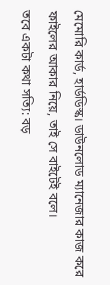মেমোরি কার্ড, হার্ডডিস্ক। ডাউনলোড ম্যানেজার কাজ করে ফাইলের আকার নিয়ে, তাই সে বাইটেই বলে।
তবে একটা কথা সত্যি: বড়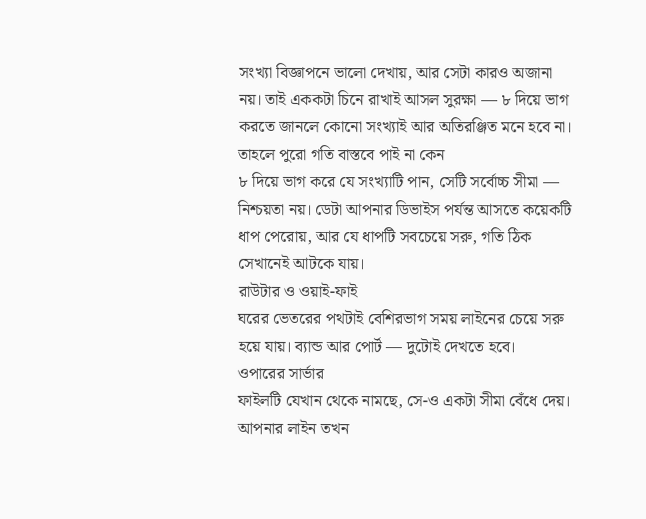সংখ্যা বিজ্ঞাপনে ভালো দেখায়, আর সেটা কারও অজানা নয়। তাই এককটা চিনে রাখাই আসল সুরক্ষা — ৮ দিয়ে ভাগ করতে জানলে কোনো সংখ্যাই আর অতিরঞ্জিত মনে হবে না।
তাহলে পুরো গতি বাস্তবে পাই না কেন
৮ দিয়ে ভাগ করে যে সংখ্যাটি পান, সেটি সর্বোচ্চ সীমা — নিশ্চয়তা নয়। ডেটা আপনার ডিভাইস পর্যন্ত আসতে কয়েকটি ধাপ পেরোয়, আর যে ধাপটি সবচেয়ে সরু, গতি ঠিক সেখানেই আটকে যায়।
রাউটার ও ওয়াই-ফাই
ঘরের ভেতরের পথটাই বেশিরভাগ সময় লাইনের চেয়ে সরু হয়ে যায়। ব্যান্ড আর পোর্ট — দুটোই দেখতে হবে।
ওপারের সার্ভার
ফাইলটি যেখান থেকে নামছে, সে-ও একটা সীমা বেঁধে দেয়। আপনার লাইন তখন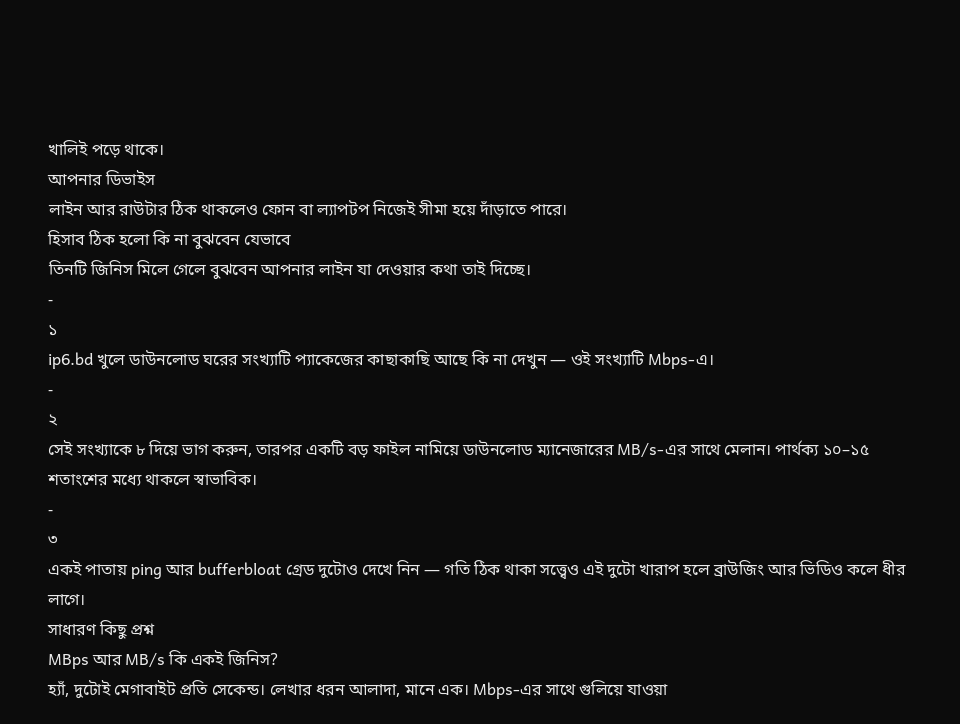খালিই পড়ে থাকে।
আপনার ডিভাইস
লাইন আর রাউটার ঠিক থাকলেও ফোন বা ল্যাপটপ নিজেই সীমা হয়ে দাঁড়াতে পারে।
হিসাব ঠিক হলো কি না বুঝবেন যেভাবে
তিনটি জিনিস মিলে গেলে বুঝবেন আপনার লাইন যা দেওয়ার কথা তাই দিচ্ছে।
-
১
ip6.bd খুলে ডাউনলোড ঘরের সংখ্যাটি প্যাকেজের কাছাকাছি আছে কি না দেখুন — ওই সংখ্যাটি Mbps-এ।
-
২
সেই সংখ্যাকে ৮ দিয়ে ভাগ করুন, তারপর একটি বড় ফাইল নামিয়ে ডাউনলোড ম্যানেজারের MB/s-এর সাথে মেলান। পার্থক্য ১০–১৫ শতাংশের মধ্যে থাকলে স্বাভাবিক।
-
৩
একই পাতায় ping আর bufferbloat গ্রেড দুটোও দেখে নিন — গতি ঠিক থাকা সত্ত্বেও এই দুটো খারাপ হলে ব্রাউজিং আর ভিডিও কলে ধীর লাগে।
সাধারণ কিছু প্রশ্ন
MBps আর MB/s কি একই জিনিস?
হ্যাঁ, দুটোই মেগাবাইট প্রতি সেকেন্ড। লেখার ধরন আলাদা, মানে এক। Mbps-এর সাথে গুলিয়ে যাওয়া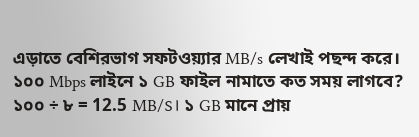এড়াতে বেশিরভাগ সফটওয়্যার MB/s লেখাই পছন্দ করে।
১০০ Mbps লাইনে ১ GB ফাইল নামাতে কত সময় লাগবে?
১০০ ÷ ৮ = 12.5 MB/s। ১ GB মানে প্রায়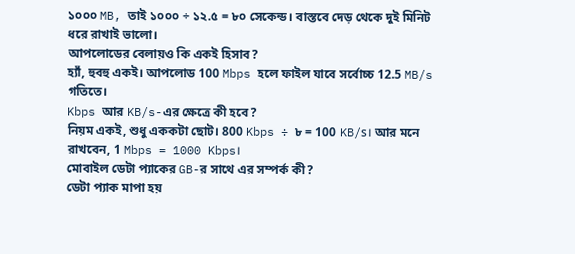১০০০ MB, তাই ১০০০ ÷ ১২.৫ = ৮০ সেকেন্ড। বাস্তবে দেড় থেকে দুই মিনিট ধরে রাখাই ভালো।
আপলোডের বেলায়ও কি একই হিসাব?
হ্যাঁ, হুবহু একই। আপলোড 100 Mbps হলে ফাইল যাবে সর্বোচ্চ 12.5 MB/s গতিতে।
Kbps আর KB/s-এর ক্ষেত্রে কী হবে?
নিয়ম একই, শুধু এককটা ছোট। 800 Kbps ÷ ৮ = 100 KB/s। আর মনে রাখবেন, 1 Mbps = 1000 Kbps।
মোবাইল ডেটা প্যাকের GB-র সাথে এর সম্পর্ক কী?
ডেটা প্যাক মাপা হয়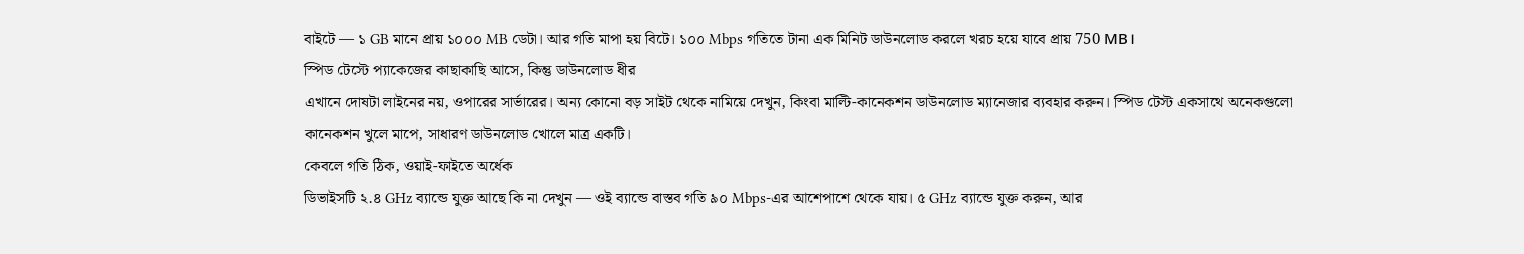বাইটে — ১ GB মানে প্রায় ১০০০ MB ডেটা। আর গতি মাপা হয় বিটে। ১০০ Mbps গতিতে টানা এক মিনিট ডাউনলোড করলে খরচ হয়ে যাবে প্রায় 750 MB।
স্পিড টেস্টে প্যাকেজের কাছাকাছি আসে, কিন্তু ডাউনলোড ধীর
এখানে দোষটা লাইনের নয়, ওপারের সার্ভারের। অন্য কোনো বড় সাইট থেকে নামিয়ে দেখুন, কিংবা মাল্টি-কানেকশন ডাউনলোড ম্যানেজার ব্যবহার করুন। স্পিড টেস্ট একসাথে অনেকগুলো কানেকশন খুলে মাপে, সাধারণ ডাউনলোড খোলে মাত্র একটি।
কেবলে গতি ঠিক, ওয়াই-ফাইতে অর্ধেক
ডিভাইসটি ২.৪ GHz ব্যান্ডে যুক্ত আছে কি না দেখুন — ওই ব্যান্ডে বাস্তব গতি ৯০ Mbps-এর আশেপাশে থেকে যায়। ৫ GHz ব্যান্ডে যুক্ত করুন, আর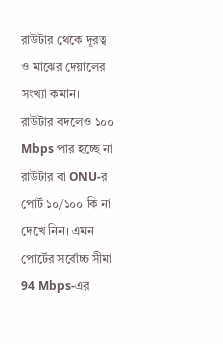রাউটার থেকে দূরত্ব ও মাঝের দেয়ালের সংখ্যা কমান।
রাউটার বদলেও ১০০ Mbps পার হচ্ছে না
রাউটার বা ONU-র পোর্ট ১০/১০০ কি না দেখে নিন। এমন পোর্টের সর্বোচ্চ সীমা 94 Mbps-এর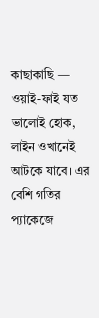কাছাকাছি — ওয়াই-ফাই যত ভালোই হোক, লাইন ওখানেই আটকে যাবে। এর বেশি গতির প্যাকেজে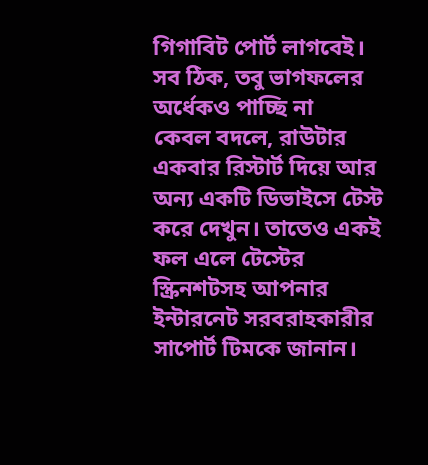গিগাবিট পোর্ট লাগবেই।
সব ঠিক, তবু ভাগফলের অর্ধেকও পাচ্ছি না
কেবল বদলে, রাউটার একবার রিস্টার্ট দিয়ে আর অন্য একটি ডিভাইসে টেস্ট করে দেখুন। তাতেও একই ফল এলে টেস্টের স্ক্রিনশটসহ আপনার ইন্টারনেট সরবরাহকারীর সাপোর্ট টিমকে জানান।